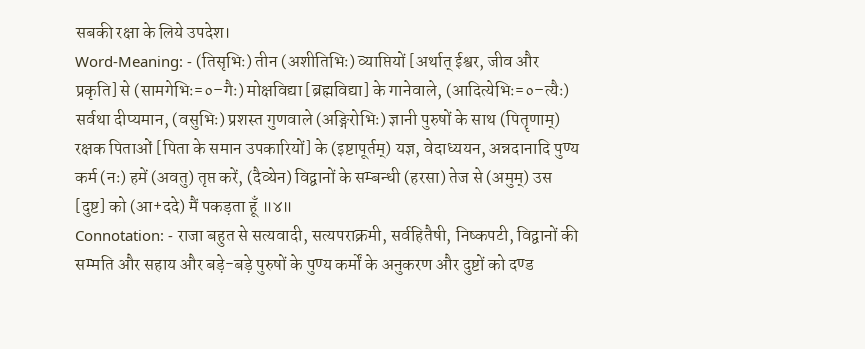सबकी रक्षा के लिये उपदेश।
Word-Meaning: - (तिसृभिः) तीन (अशीतिभिः) व्याप्तियों [अर्थात् ईश्वर, जीव और प्रकृति] से (सामगेभिः=०–गैः) मोक्षविद्या [ब्रह्मविद्या] के गानेवाले, (आदित्येभिः=०–त्यैः) सर्वथा दीप्यमान, (वसुभिः) प्रशस्त गुणवाले (अङ्गिरोभिः) ज्ञानी पुरुषों के साथ (पितॄणाम्) रक्षक पिताओं [पिता के समान उपकारियों] के (इष्टापूर्तम्) यज्ञ, वेदाध्ययन, अन्नदानादि पुण्य कर्म (नः) हमें (अवतु) तृप्त करें, (दैव्येन) विद्वानों के सम्बन्धी (हरसा) तेज से (अमुम्) उस [दुष्ट] को (आ+ददे) मैं पकड़ता हूँ ॥४॥
Connotation: - राजा बहुत से सत्यवादी, सत्यपराक्रमी, सर्वहितैषी, निष्कपटी, विद्वानों की सम्मति और सहाय और बड़े-बड़े पुरुषों के पुण्य कर्मों के अनुकरण और दुष्टों को दण्ड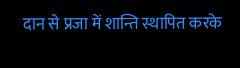दान से प्रजा में शान्ति स्थापित करके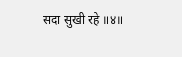सदा सुखी रहे ॥४॥